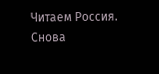Читаем Россия. Снова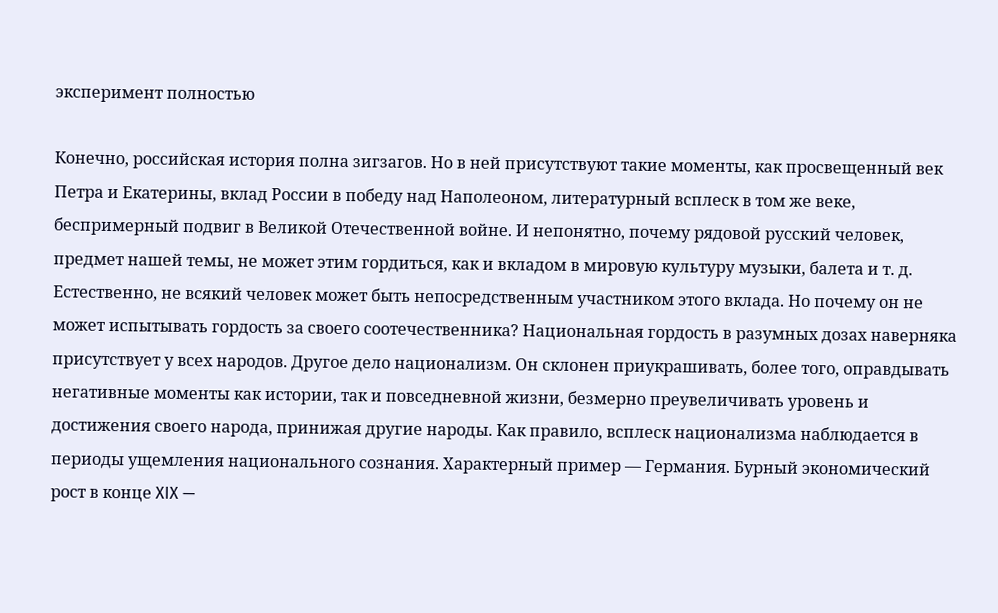эксперимент полностью

Конечно, российская история полна зигзагов. Но в ней присутствуют такие моменты, как просвещенный век Петра и Екатерины, вклад России в победу над Наполеоном, литературный всплеск в том же веке, беспримерный подвиг в Великой Отечественной войне. И непонятно, почему рядовой русский человек, предмет нашей темы, не может этим гордиться, как и вкладом в мировую культуру музыки, балета и т. д. Естественно, не всякий человек может быть непосредственным участником этого вклада. Но почему он не может испытывать гордость за своего соотечественника? Национальная гордость в разумных дозах наверняка присутствует у всех народов. Другое дело национализм. Он склонен приукрашивать, более того, оправдывать негативные моменты как истории, так и повседневной жизни, безмерно преувеличивать уровень и достижения своего народа, принижая другие народы. Как правило, всплеск национализма наблюдается в периоды ущемления национального сознания. Характерный пример — Германия. Бурный экономический рост в конце XIX —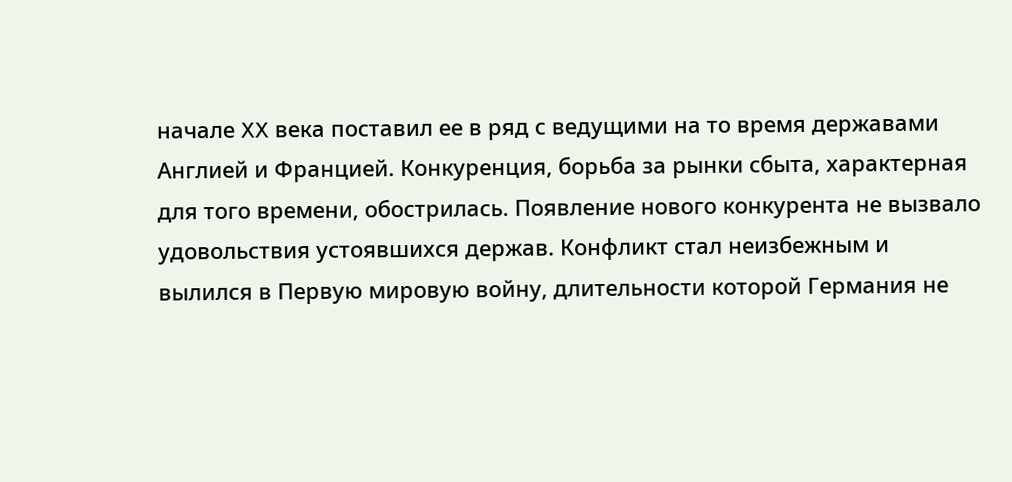начале XX века поставил ее в ряд с ведущими на то время державами Англией и Францией. Конкуренция, борьба за рынки сбыта, характерная для того времени, обострилась. Появление нового конкурента не вызвало удовольствия устоявшихся держав. Конфликт стал неизбежным и вылился в Первую мировую войну, длительности которой Германия не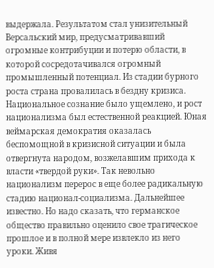выдержала. Результатом стал унизительный Версальский мир, предусматривавший огромные контрибуции и потерю области, в которой сосредотачивался огромный промышленный потенциал. Из стадии бурного роста страна провалилась в бездну кризиса. Национальное сознание было ущемлено, и рост национализма был естественной реакцией. Юная веймарская демократия оказалась беспомощной в кризисной ситуации и была отвергнута народом, возжелавшим прихода к власти «твердой руки». Так невольно национализм перерос в еще более радикальную стадию национал-социализма. Дальнейшее известно. Но надо сказать, что германское общество правильно оценило свое трагическое прошлое и в полной мере извлекло из него уроки. Живя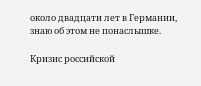около двадцати лет в Германии, знаю об этом не понаслышке.

Кризис российской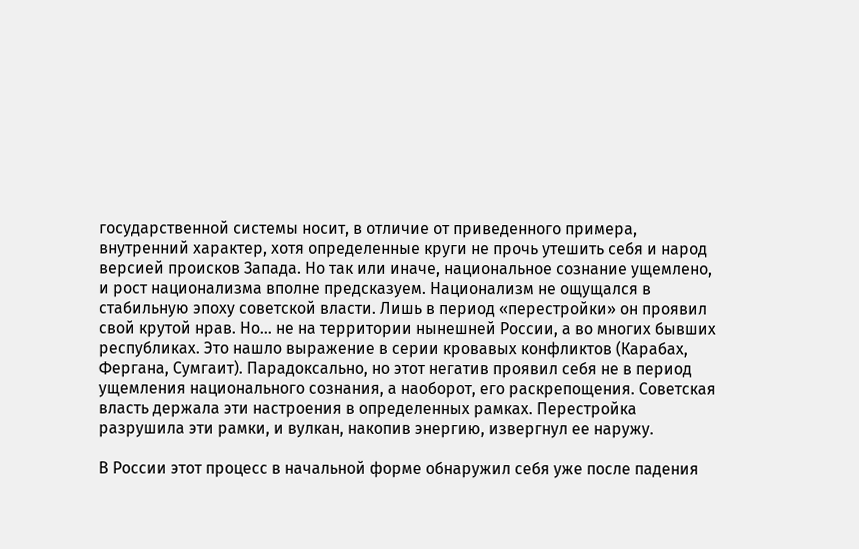государственной системы носит, в отличие от приведенного примера, внутренний характер, хотя определенные круги не прочь утешить себя и народ версией происков Запада. Но так или иначе, национальное сознание ущемлено, и рост национализма вполне предсказуем. Национализм не ощущался в стабильную эпоху советской власти. Лишь в период «перестройки» он проявил свой крутой нрав. Но… не на территории нынешней России, а во многих бывших республиках. Это нашло выражение в серии кровавых конфликтов (Карабах, Фергана, Сумгаит). Парадоксально, но этот негатив проявил себя не в период ущемления национального сознания, а наоборот, его раскрепощения. Советская власть держала эти настроения в определенных рамках. Перестройка разрушила эти рамки, и вулкан, накопив энергию, извергнул ее наружу.

В России этот процесс в начальной форме обнаружил себя уже после падения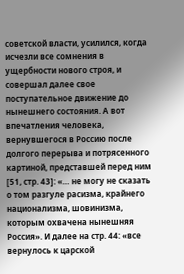советской власти, усилился, когда исчезли все сомнения в ущербности нового строя, и совершал далее свое поступательное движение до нынешнего состояния. А вот впечатления человека, вернувшегося в Россию после долгого перерыва и потрясенного картиной, представшей перед ним [51, стр. 43]: «… не могу не сказать о том разгуле расизма, крайнего национализма, шовинизма, которым охвачена нынешняя Россия». И далее на стр. 44: «все вернулось к царской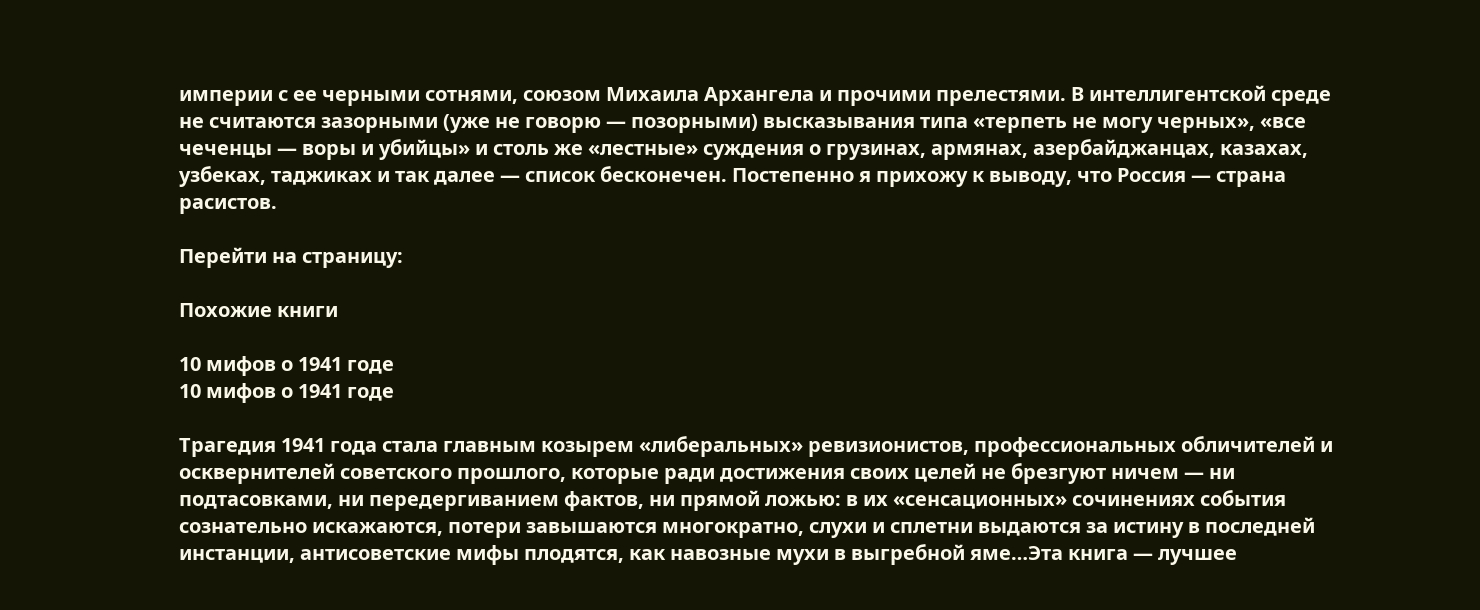империи с ее черными сотнями, союзом Михаила Архангела и прочими прелестями. В интеллигентской среде не считаются зазорными (уже не говорю — позорными) высказывания типа «терпеть не могу черных», «все чеченцы — воры и убийцы» и столь же «лестные» суждения о грузинах, армянах, азербайджанцах, казахах, узбеках, таджиках и так далее — список бесконечен. Постепенно я прихожу к выводу, что Россия — страна расистов.

Перейти на страницу:

Похожие книги

10 мифов о 1941 годе
10 мифов о 1941 годе

Трагедия 1941 года стала главным козырем «либеральных» ревизионистов, профессиональных обличителей и осквернителей советского прошлого, которые ради достижения своих целей не брезгуют ничем — ни подтасовками, ни передергиванием фактов, ни прямой ложью: в их «сенсационных» сочинениях события сознательно искажаются, потери завышаются многократно, слухи и сплетни выдаются за истину в последней инстанции, антисоветские мифы плодятся, как навозные мухи в выгребной яме…Эта книга — лучшее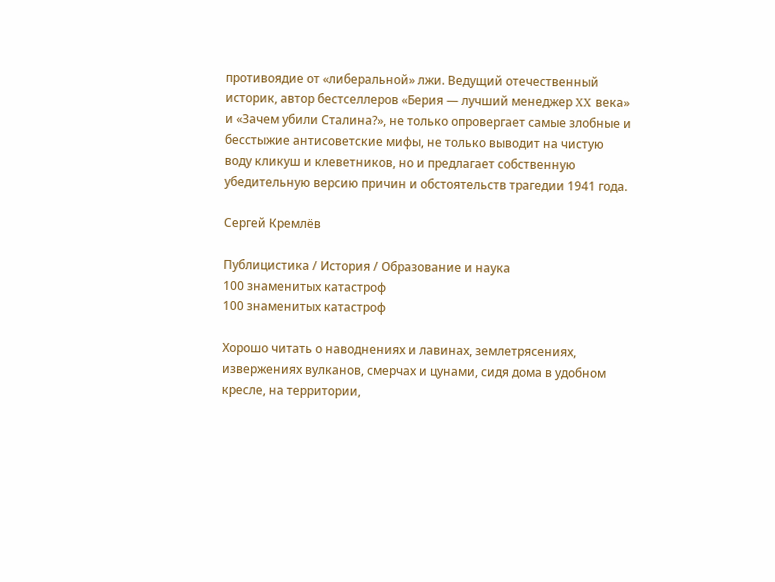противоядие от «либеральной» лжи. Ведущий отечественный историк, автор бестселлеров «Берия — лучший менеджер XX века» и «Зачем убили Сталина?», не только опровергает самые злобные и бесстыжие антисоветские мифы, не только выводит на чистую воду кликуш и клеветников, но и предлагает собственную убедительную версию причин и обстоятельств трагедии 1941 года.

Сергей Кремлёв

Публицистика / История / Образование и наука
100 знаменитых катастроф
100 знаменитых катастроф

Хорошо читать о наводнениях и лавинах, землетрясениях, извержениях вулканов, смерчах и цунами, сидя дома в удобном кресле, на территории,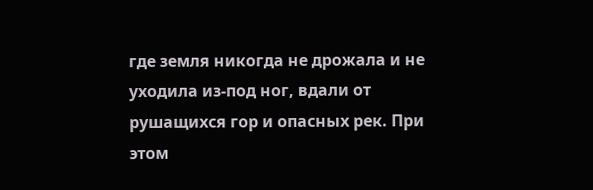где земля никогда не дрожала и не уходила из-под ног, вдали от рушащихся гор и опасных рек. При этом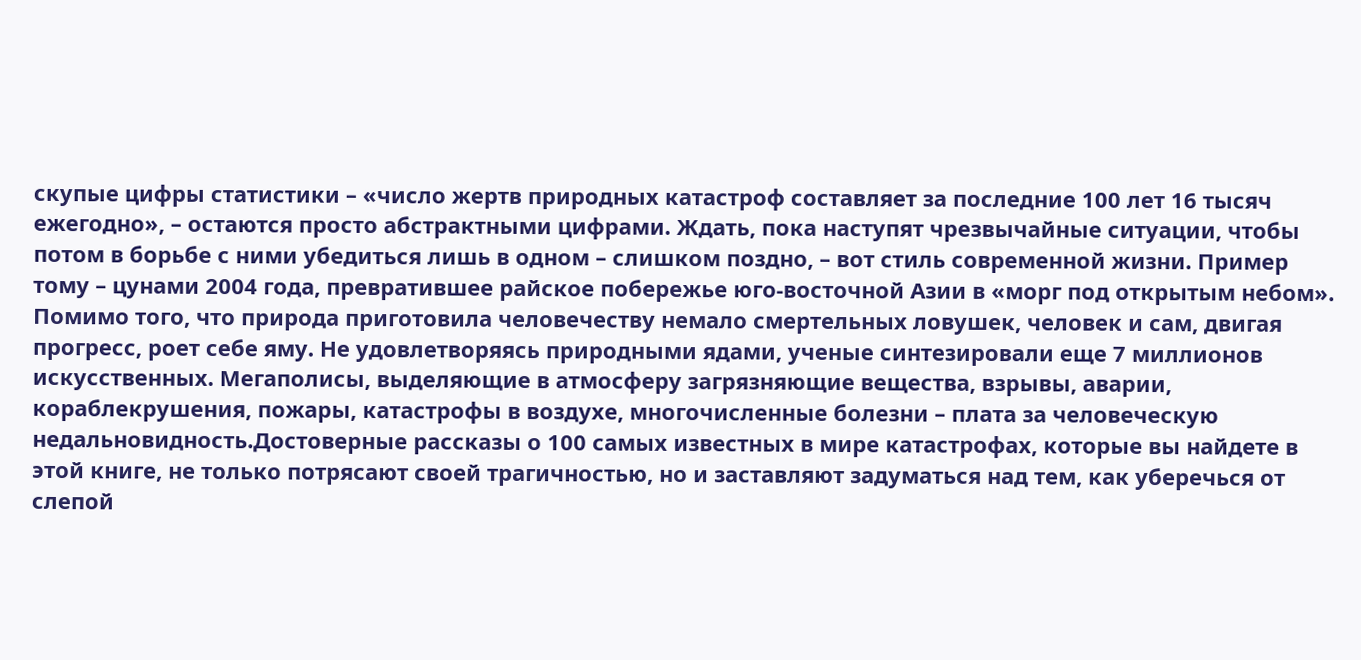скупые цифры статистики – «число жертв природных катастроф составляет за последние 100 лет 16 тысяч ежегодно», – остаются просто абстрактными цифрами. Ждать, пока наступят чрезвычайные ситуации, чтобы потом в борьбе с ними убедиться лишь в одном – слишком поздно, – вот стиль современной жизни. Пример тому – цунами 2004 года, превратившее райское побережье юго-восточной Азии в «морг под открытым небом». Помимо того, что природа приготовила человечеству немало смертельных ловушек, человек и сам, двигая прогресс, роет себе яму. Не удовлетворяясь природными ядами, ученые синтезировали еще 7 миллионов искусственных. Мегаполисы, выделяющие в атмосферу загрязняющие вещества, взрывы, аварии, кораблекрушения, пожары, катастрофы в воздухе, многочисленные болезни – плата за человеческую недальновидность.Достоверные рассказы о 100 самых известных в мире катастрофах, которые вы найдете в этой книге, не только потрясают своей трагичностью, но и заставляют задуматься над тем, как уберечься от слепой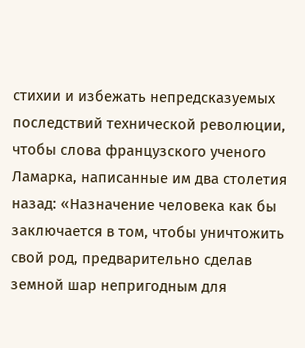стихии и избежать непредсказуемых последствий технической революции, чтобы слова французского ученого Ламарка, написанные им два столетия назад: «Назначение человека как бы заключается в том, чтобы уничтожить свой род, предварительно сделав земной шар непригодным для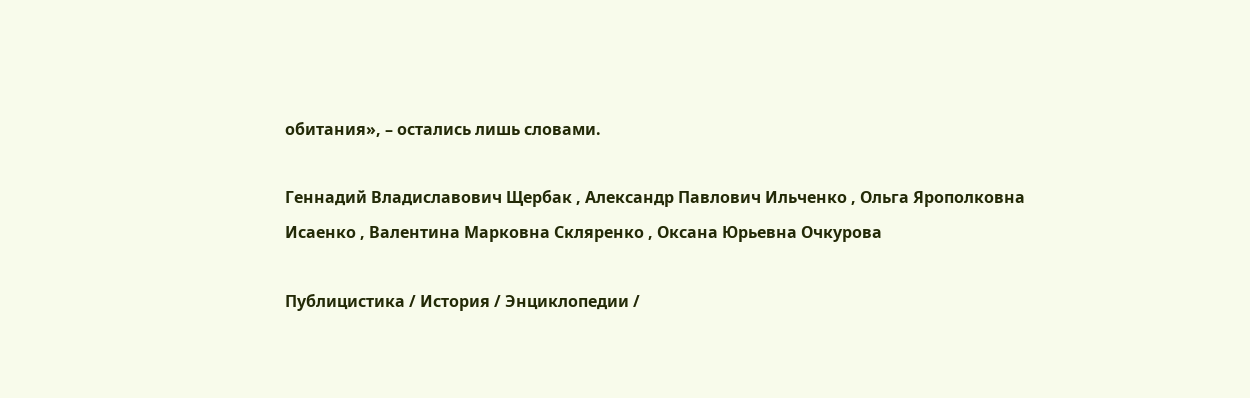обитания», – остались лишь словами.

Геннадий Владиславович Щербак , Александр Павлович Ильченко , Ольга Ярополковна Исаенко , Валентина Марковна Скляренко , Оксана Юрьевна Очкурова

Публицистика / История / Энциклопедии /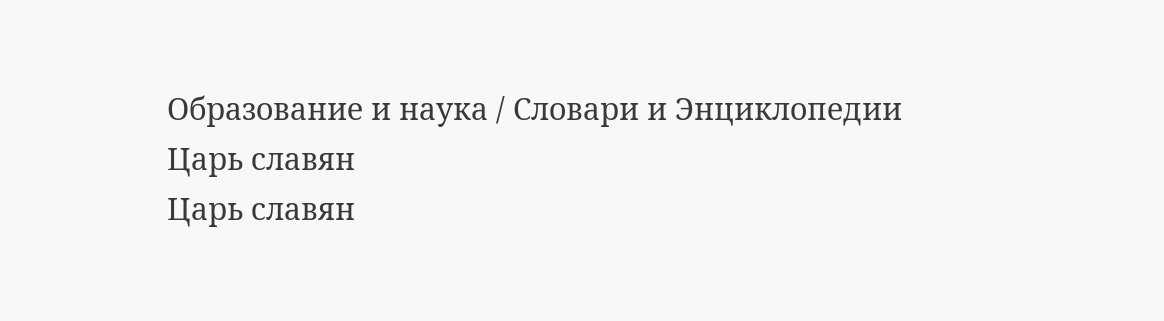Образование и наука / Словари и Энциклопедии
Царь славян
Царь славян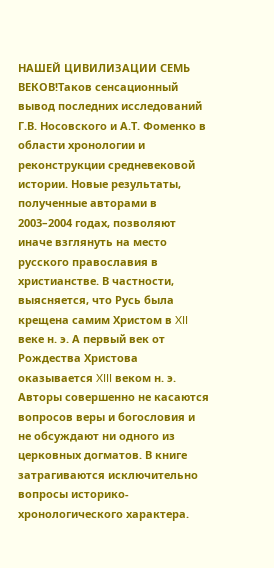НАШЕЙ ЦИВИЛИЗАЦИИ СЕМЬ ВЕКОВ!Таков сенсационный вывод последних исследований Г.В. Носовского и А.Т. Фоменко в области хронологии и реконструкции средневековой истории. Новые результаты, полученные авторами в 2003–2004 годах, позволяют иначе взглянуть на место русского православия в христианстве. В частности, выясняется, что Русь была крещена самим Христом в XII веке н. э. А первый век от Рождества Христова оказывается XIII веком н. э. Авторы совершенно не касаются вопросов веры и богословия и не обсуждают ни одного из церковных догматов. В книге затрагиваются исключительно вопросы историко-хронологического характера.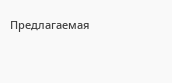Предлагаемая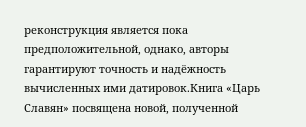реконструкция является пока предположительной, однако, авторы гарантируют точность и надёжность вычисленных ими датировок.Книга «Царь Славян» посвящена новой, полученной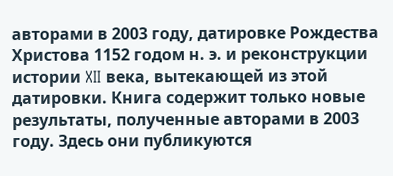авторами в 2003 году, датировке Рождества Христова 1152 годом н. э. и реконструкции истории XII века, вытекающей из этой датировки. Книга содержит только новые результаты, полученные авторами в 2003 году. Здесь они публикуются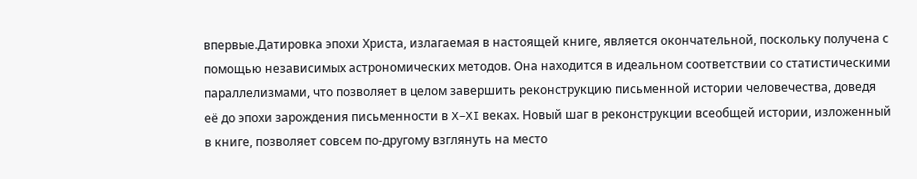впервые.Датировка эпохи Христа, излагаемая в настоящей книге, является окончательной, поскольку получена с помощью независимых астрономических методов. Она находится в идеальном соответствии со статистическими параллелизмами, что позволяет в целом завершить реконструкцию письменной истории человечества, доведя её до эпохи зарождения письменности в X–XI веках. Новый шаг в реконструкции всеобщей истории, изложенный в книге, позволяет совсем по-другому взглянуть на место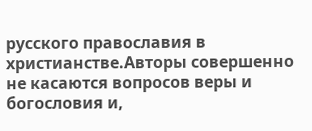русского православия в христианстве.Авторы совершенно не касаются вопросов веры и богословия и,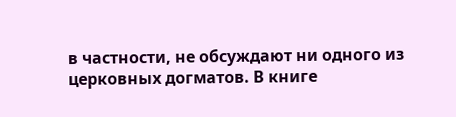в частности, не обсуждают ни одного из церковных догматов. В книге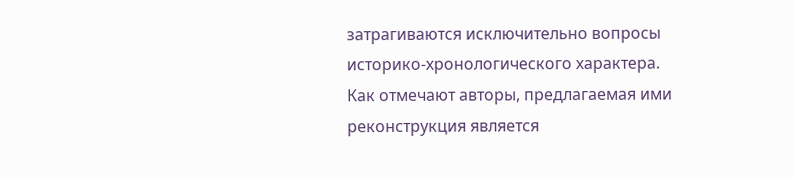затрагиваются исключительно вопросы историко-хронологического характера. Как отмечают авторы, предлагаемая ими реконструкция является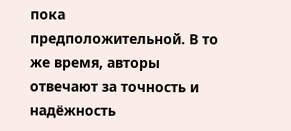пока предположительной. В то же время, авторы отвечают за точность и надёжность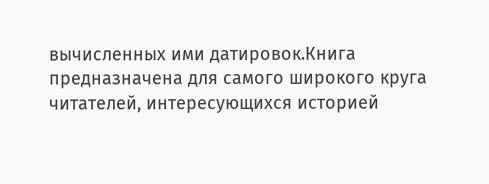вычисленных ими датировок.Книга предназначена для самого широкого круга читателей, интересующихся историей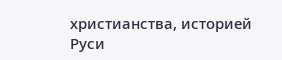христианства, историей Руси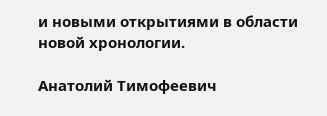и новыми открытиями в области новой хронологии.

Анатолий Тимофеевич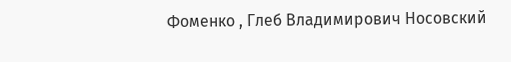Фоменко , Глеб Владимирович Носовский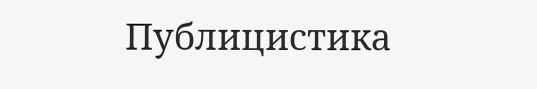Публицистика